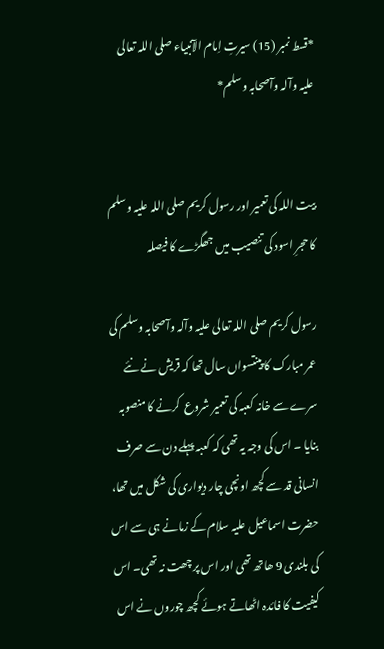*قسط نمبر (15) سیرتِ اِمام الآنبیاء صلی اللہ تعالی علیہ وآلہ وآصحابہ وسلم*


بیت اللہ کی تعمیر اور رسول کریم صلی اللہ علیہ وسلم کا حجرِ اسود کی تنصیب میں جھگڑے کا فیصلہ

رسول کریم صلی اللہ تعالی علیہ وآلہ وآصحابہ وسلم کی  عمر مبارک کا پینتسواں سال تھا کہ قریش نے نئے سرے سے خانہ کعبہ کی تعمیر شروع  کرنے کا منصوبہ بنایا ۔ اس کی وجہ یہ تھی کہ کعبہ پہلے دن سے صرف انسانی قد سے کچھ اونچی چار دیواری کی شکل میں تھا، حضرت اسماعیل علیہ سلام کے زمانے ہی سے اس کی بلندی 9 ھاتھ تھی اور اس پر چھت نہ تھی۔ اس کیفیت کا فائدہ اٹھاتے ہوئے کچھ چوروں نے اس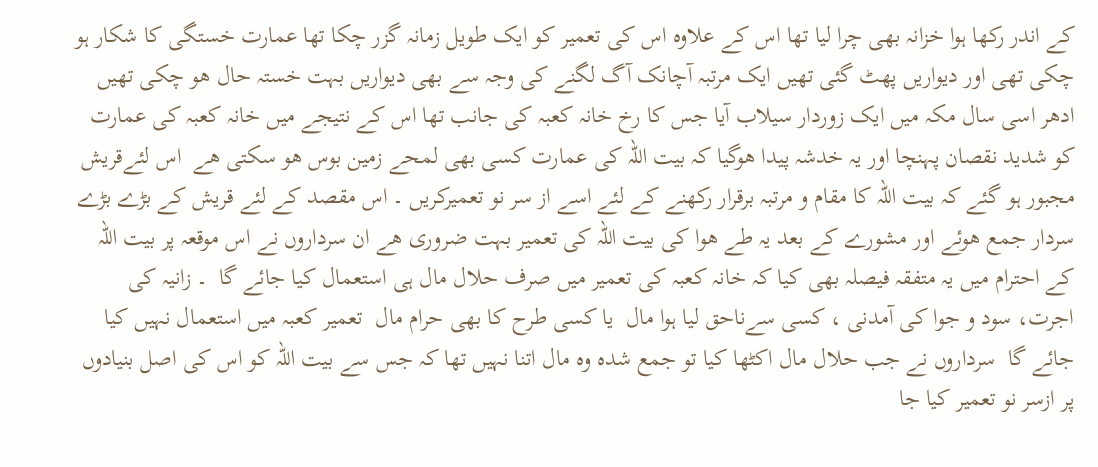کے اندر رکھا ہوا خزانہ بھی چرا لیا تھا اس کے علاوہ اس کی تعمیر کو ایک طویل زمانہ گزر چکا تھا عمارت خستگی کا شکار ہو چکی تھی اور دیواریں پھٹ گئی تھیں ایک مرتبہ آچانک آگ لگنے کی وجہ سے بھی دیواریں بہت خستہ حال ھو چکی تھیں ادھر اسی سال مکہ میں ایک زوردار سیلاب آیا جس کا رخ خانہ کعبہ کی جانب تھا اس کے نتیجے میں خانہ کعبہ کی عمارت کو شدید نقصان پہنچا اور یہ خدشہ پیدا ھوگیا کہ بیت اللہ کی عمارت کسی بھی لمحے زمین بوس ھو سکتی ھے  اس لئےقریش مجبور ہو گئے کہ بیت اللہ کا مقام و مرتبہ برقرار رکھنے کے لئے اسے از سر نو تعمیرکریں ۔ اس مقصد کے لئے قریش کے بڑے بڑے سردار جمع ھوئے اور مشورے کے بعد یہ طے ھوا کی بیت اللہ کی تعمیر بہت ضروری ھے ان سرداروں نے اس موقعہ پر بیت اللہ کے احترام میں یہ متفقہ فیصلہ بھی کیا کہ خانہ کعبہ کی تعمیر میں صرف حلال مال ہی استعمال کیا جائے گا  ۔ زانیہ کی اجرت، سود و جوا کی آمدنی ، کسی سےناحق لیا ہوا مال  یا کسی طرح کا بھی حرام مال  تعمیر کعبہ میں استعمال نہیں کیا جائے گا  سرداروں نے جب حلال مال اکٹھا کیا تو جمع شدہ وہ مال اتنا نہیں تھا کہ جس سے بیت اللہ کو اس کی اصل بنیادوں پر ازسر نو تعمیر کیا جا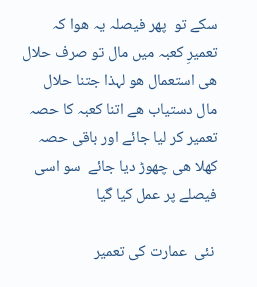سکے تو  پھر فیصلہ یہ ھوا کہ تعمیرِ کعبہ میں مال تو صرف حلال ھی استعمال ھو لہذا جتنا حلال مال دستیاب ھے اتنا کعبہ کا حصہ تعمیر کر لیا جائے اور باقی حصہ کھلا ھی چھوڑ دیا جائے  سو اسی  فیصلے پر عمل کیا گیا

 نئی  عمارت کی تعمیر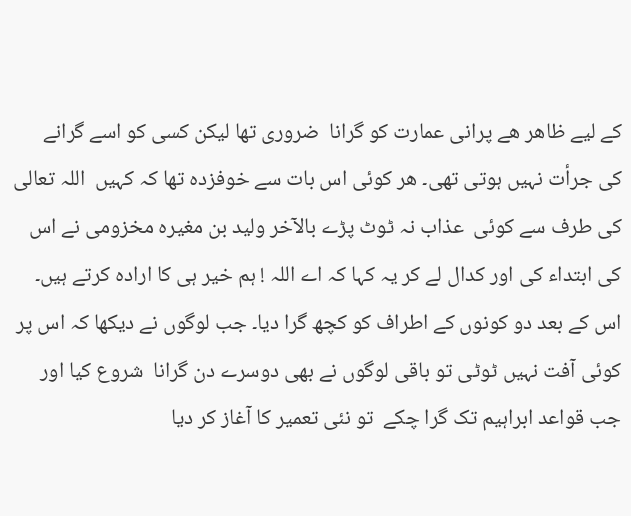کے لیے ظاھر ھے پرانی عمارت کو گرانا  ضروری تھا لیکن کسی کو اسے گرانے  کی جرأت نہیں ہوتی تھی۔ ھر کوئی اس بات سے خوفزدہ تھا کہ کہیں  اللہ تعالی کی طرف سے کوئی  عذاب نہ ٹوٹ پڑے بالآخر ولید بن مغیرہ مخزومی نے اس کی ابتداء کی اور کدال لے کر یہ کہا کہ اے اللہ ! ہم خیر ہی کا ارادہ کرتے ہیں۔ اس کے بعد دو کونوں کے اطراف کو کچھ گرا دیا۔ جب لوگوں نے دیکھا کہ اس پر کوئی آفت نہیں ٹوٹی تو باقی لوگوں نے بھی دوسرے دن گرانا  شروع کیا اور جب قواعد ابراہیم تک گرا چکے  تو نئی تعمیر کا آغاز کر دیا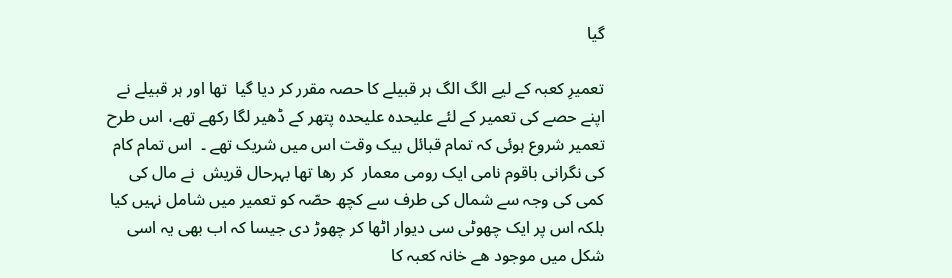گیا

تعمیرِ کعبہ کے لیے الگ الگ ہر قبیلے کا حصہ مقرر کر دیا گیا  تھا اور ہر قبیلے نے اپنے حصے کی تعمیر کے لئے علیحدہ علیحدہ پتھر کے ڈھیر لگا رکھے تھے، اس طرح تعمیر شروع ہوئی کہ تمام قبائل بیک وقت اس میں شریک تھے ۔  اس تمام کام کی نگرانی باقوم نامی ایک رومی معمار  کر رھا تھا بہرحال قریش  نے مال کی کمی کی وجہ سے شمال کی طرف سے کچھ حصّہ کو تعمیر میں شامل نہیں کیا بلکہ اس پر ایک چھوٹی سی دیوار اٹھا کر چھوڑ دی جیسا کہ اب بھی یہ اسی شکل میں موجود ھے خانہ کعبہ کا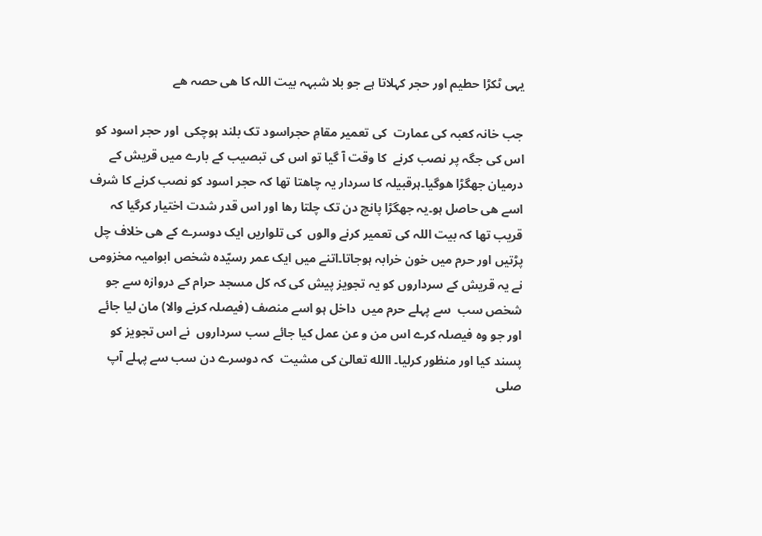یہی ٹکڑا حطیم اور حجر کہلاتا ہے جو بلا شبہہ بیت اللہ کا ھی حصہ ھے

جب خانہ کعبہ کی عمارت  کی تعمیر مقامِ حجراسود تک بلند ہوچکی  اور حجر اسود کو اس کی جگہ پر نصب کرنے  کا وقت آ گیا تو اس کی تبصیب کے بارے میں قریش کے درمیان جھگڑا ھوگیا۔ہرقبیلہ کا سردار یہ چاھتا تھا کہ حجر اسود کو نصب کرنے کا شرف اسے ھی حاصل ہو۔یہ جھگڑا پانچ دن تک چلتا رھا اور اس قدر شدت اختیار کرگیا کہ قریب تھا کہ بیت اللہ کی تعمیر کرنے والوں  کی تلواریں ایک دوسرے کے ھی خلاف چل پڑتیں اور حرم میں خون خرابہ ہوجاتا۔اتنے میں ایک عمر رسیّدہ شخص ابوامیہ مخزومی نے یہ قریش کے سرداروں کو یہ تجویز پیش کی کہ کل مسجد حرام کے دروازہ سے جو شخص سب  سے پہلے حرم میں  داخل ہو اسے منصف (فیصلہ کرنے والا) مان لیا جائے اور جو وہ فیصلہ کرے اس من و عن عمل کیا جائے سب سرداروں  نے اس تجویز کو پسند کیا اور منظور کرلیا۔ االله تعالیٰ کی مشیت  کہ دوسرے دن سب سے پہلے آپ  صلی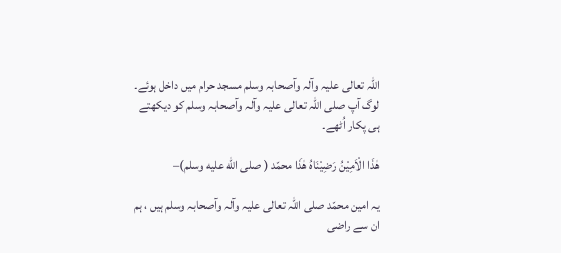اللہ تعالی علیہ وآلہ وآصحابہ وسلم مسجد حرام میں داخل ہوئے۔ لوگ آپ صلی اللہ تعالی علیہ وآلہ وآصحابہ وسلم کو دیکھتے ہی پکار اُٹھے۔

ھٰذَا الْاَمِیْنُ رَضِیْنَاہُ ھٰذَا محمّد ( صلى الله عليه وسلم)–

یہ امین محمّد صلی اللہ تعالی علیہ وآلہ وآصحابہ وسلم ہیں ، ہم ان سے راضی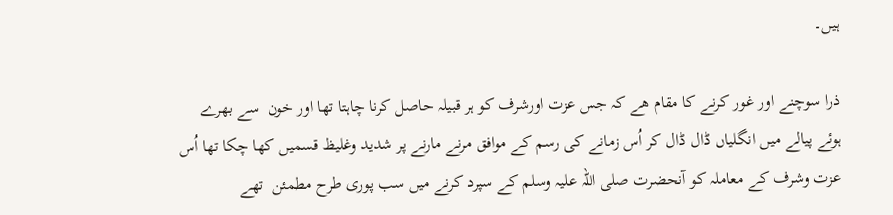ہیں۔

ذرا سوچنے اور غور کرنے کا مقام ھے کہ جس عزت اورشرف کو ہر قبیلہ حاصل کرنا چاہتا تھا اور خون  سے بھرے ہوئے پیالے میں انگلیاں ڈال ڈال کر اُس زمانے کی رسم کے موافق مرنے مارنے پر شدید وغلیظ قسمیں کھا چکا تھا اُس عزت وشرف کے معاملہ کو آنحضرت صلی اللہ علیہ وسلم کے سپرد کرنے میں سب پوری طرح مطمئن  تھے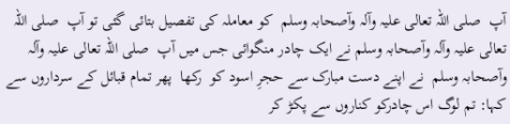آپ  صلی اللہ تعالی علیہ وآلہ وآصحابہ وسلم  کو معاملہ کی تفصیل بتائی گئی تو آپ  صلی اللہ تعالی علیہ وآلہ وآصحابہ وسلم نے ایک چادر منگوائی جس میں آپ  صلی اللہ تعالی علیہ وآلہ وآصحابہ وسلم  نے اپنے دست مبارک سے حجرِ اسود کو  رکھا  پھر تمام قبائل کے سرداروں سے کہا: تم لوگ اس چادرکو کناروں سے پکڑ کر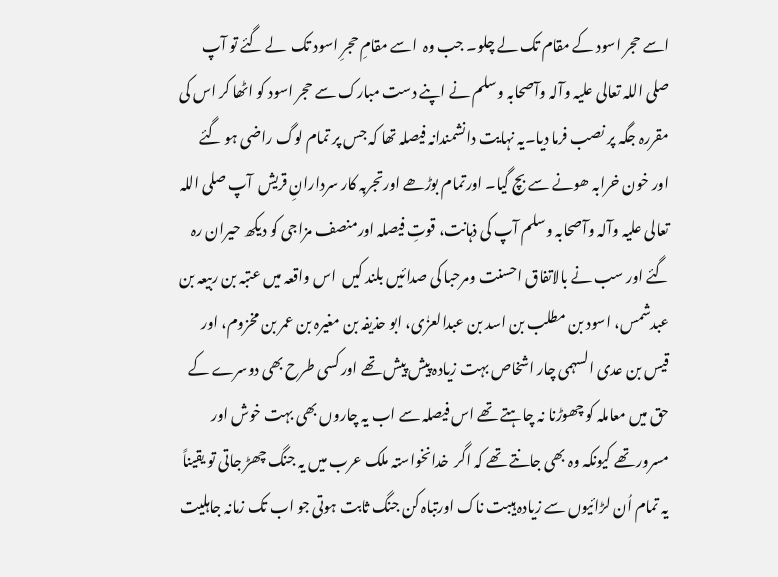اسے حجر اسود کے مقام تک لے چلو۔ جب وہ  اسے مقامِ حجرِ اسود تک  لے گئے تو آپ  صلی اللہ تعالی علیہ وآلہ وآصحابہ وسلم نے اپنے دست مبارک سے حجر اسود کو اٹھا کر اس کی مقررہ جگہ پر نصب فرما دیا۔یہ نہایت دانشمندانہ فیصلہ تھا کہ جس پر تمام لوگ راضی ہو گئے اور خون خرابہ ھونے سے بچ گیا۔ اورتمام بوڑھے اورتجربہ کار سردارانِ قریش  آپ صلی اللہ تعالی علیہ وآلہ وآصحابہ وسلم آپ کی ذہانت، قوتِ فیصلہ اورمنصف مزاجی کو دیکھ حیران رہ گئے اور سب نے بالاتفاق احسنت ومرحبا کی صدائیں بلند کیں  اس واقعہ میں عتبہ بن ربیعہ بن عبدشمس، اسود بن مطلب بن اسد بن عبدالعزٰی، ابو حذیفہ بن مغیرہ بن عمر بن مخزوم، اور قیس بن عدی السہمی چار اشخاص بہت زیادہ پیش پیش تھے اور کسی طرح بھی دوسرے کے حق میں معاملہ کو چھوڑنا نہ چاہتے تھے اس فیصلہ سے اب یہ چاروں بھی بہت خوش اور مسرور تھے کیونکہ وہ بھی جانتے تھے کہ اگر  خدانخواستہ ملک عرب میں یہ جنگ چھڑ جاتی تو یقیناً یہ تمام اُن لڑائیوں سے زیادہ ہیبت ناک اورتباہ کن جنگ ثابت ہوتی جو اب تک زمانہ جاہلیت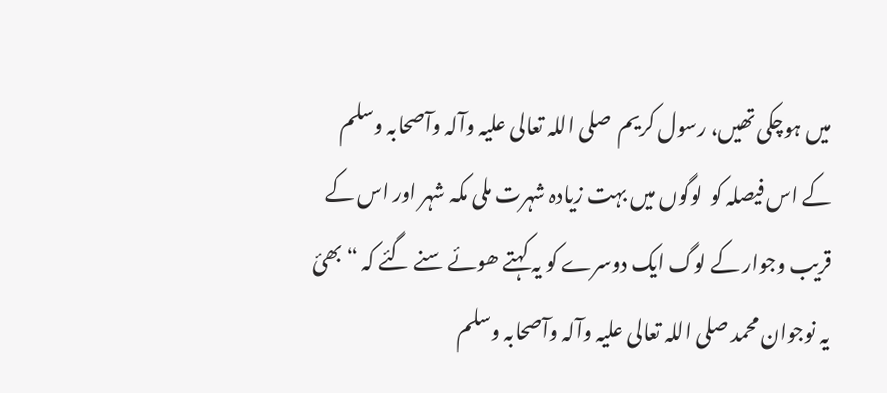میں ہوچکی تھیں، رسول کریم  صلی اللہ تعالی علیہ وآلہ وآصحابہ وسلم  کے اس فیصلہ کو  لوگوں میں بہت زیادہ شہرت ملی مکہ شہر اور اس کے قریب وجوار کے لوگ ایک دوسرے کو یہ کہتے ھوئے سنے گئے کہ “بھئ یہ نوجوان محمد صلی اللہ تعالی علیہ وآلہ وآصحابہ وسلم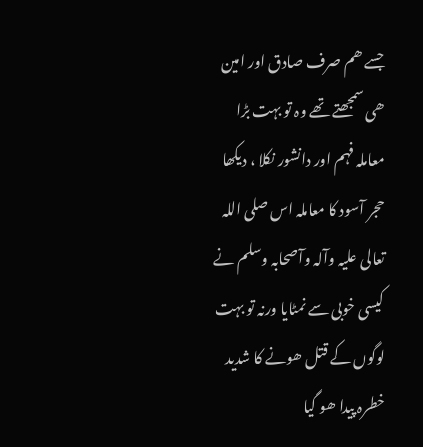جسے ھم صرف صادق اور امین ھی سمجھتے تھے وہ تو بہت بڑا معاملہ فہم اور دانشور نکلا ، دیکھا حجر آسود کا معاملہ اس صلی اللہ تعالی علیہ وآلہ وآصحابہ وسلم نے کیسی خوبی سے نمٹایا ورنہ تو بہت لوگوں کے قتل ھونے کا شدید خطرہ پیدا ھو گیا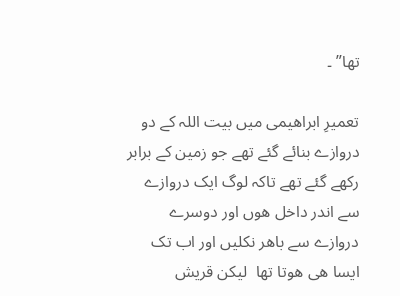تھا” ۔

تعمیرِ ابراھیمی میں بیت اللہ کے دو دروازے بنائے گئے تھے جو زمین کے برابر رکھے گئے تھے تاکہ لوگ ایک دروازے سے اندر داخل ھوں اور دوسرے دروازے سے باھر نکلیں اور اب تک ایسا ھی ھوتا تھا  لیکن قریش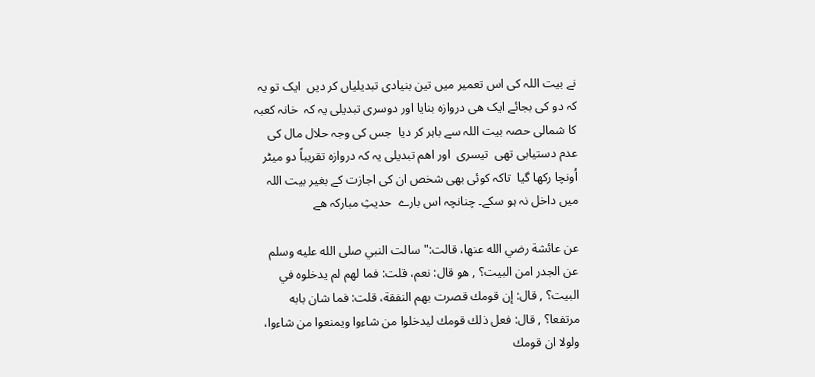نے بیت اللہ کی اس تعمیر میں تین بنیادی تبدیلیاں کر دیں  ایک تو یہ کہ دو کی بجائے ایک ھی دروازہ بنایا اور دوسری تبدیلی یہ کہ  خانہ کعبہ کا شمالی حصہ بیت اللہ سے باہر کر دیا  جس کی وجہ حلال مال کی عدم دستیابی تھی  تیسری  اور اھم تبدیلی یہ کہ دروازہ تقریباً دو میٹر اُونچا رکھا گیا  تاکہ کوئی بھی شخص ان کی اجازت کے بغیر بیت اللہ میں داخل نہ ہو سکے۔ چنانچہ اس بارے  حدیثِ مبارکہ ھے

عن عائشة رضي الله عنها، قالت:" سالت النبي صلى الله عليه وسلم عن الجدر امن البيت؟ , هو قال: نعم، قلت: فما لهم لم يدخلوه في البيت؟ , قال: إن قومك قصرت بهم النفقة، قلت: فما شان بابه مرتفعا؟ , قال: فعل ذلك قومك ليدخلوا من شاءوا ويمنعوا من شاءوا، ولولا ان قومك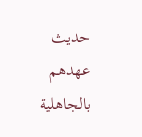حديث عهدهم بالجاهلية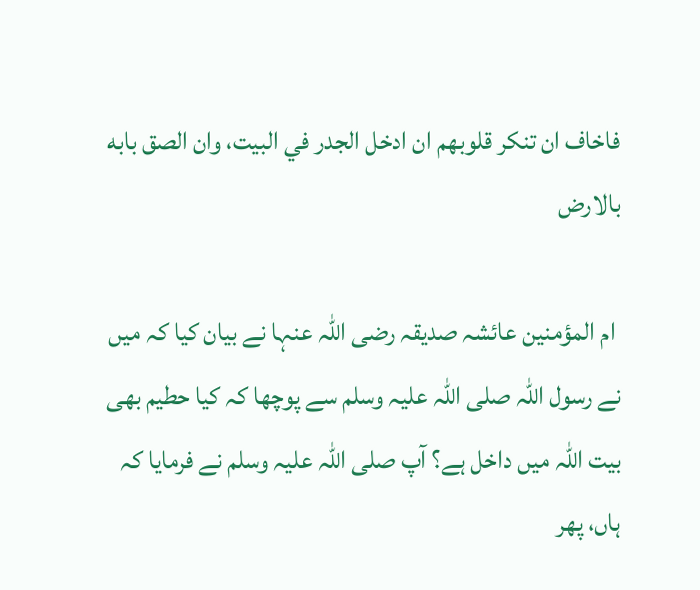فاخاف ان تنكر قلوبهم ان ادخل الجدر في البيت، وان الصق بابه  بالارض

 ام المؤمنین عائشہ صدیقہ رضی اللہ عنہا نے بیان کیا کہ میں نے رسول اللہ صلی اللہ علیہ وسلم سے پوچھا کہ کیا حطیم بھی بیت اللہ میں داخل ہے؟ آپ صلی اللہ علیہ وسلم نے فرمایا کہ ہاں، پھر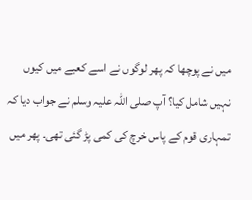میں نے پوچھا کہ پھر لوگوں نے اسے کعبے میں کیوں نہیں شامل کیا؟ آپ صلی اللہ علیہ وسلم نے جواب دیا کہ تمہاری قوم کے پاس خرچ کی کمی پڑ گئی تھی۔ پھر میں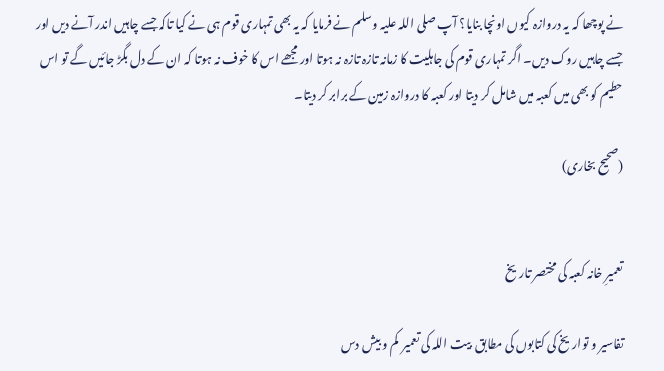نے پوچھا کہ یہ دروازہ کیوں اونچا بنایا؟ آپ صلی اللہ علیہ وسلم نے فرمایا کہ یہ بھی تمہاری قوم ہی نے کیا تاکہ جسے چاہیں اندر آنے دیں اور جسے چاہیں روک دیں۔ اگر تمہاری قوم کی جاہلیت کا زمانہ تازہ تازہ نہ ہوتا اور مجھے اس کا خوف نہ ہوتا کہ ان کے دل بگڑ جائیں گے تو اس حطیم کو بھی میں کعبہ میں شامل کر دیتا اور کعبہ کا دروازہ زمین کے برابر کر دیتا۔

(صحیح بخاری)


تعمیرِ خانہ کعبہ کی مختصر تاریخ

تفاسیر و تواریخ کی کتابوں کی مطابق  بیت اللہ کی تعمیر  کم و بیش دس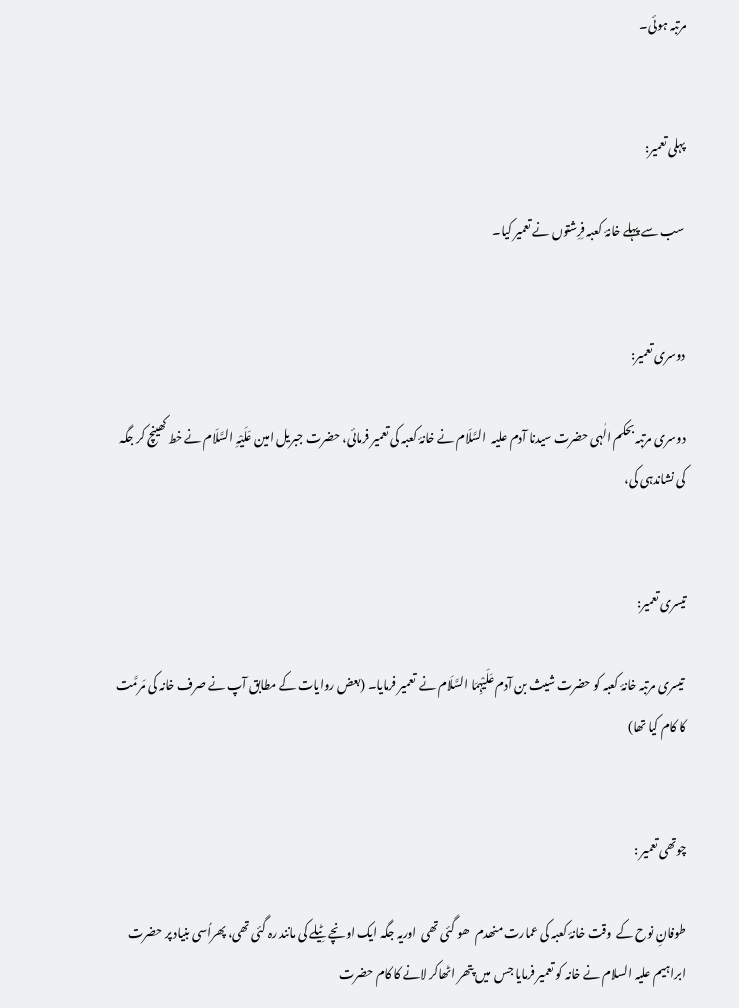مرتبہ ہوئی۔


پہلی تعمیر:

 سب سے پہلے خانۂ کعبہ فِرِشتوں نے تعمیر کیا۔


دوسری تعمیر:

دوسری مرتبہ بحکم الٰہی حضرت سیدنا آدم علیہ  السَّلَام نے خانۂ کعبہ کی تعمیر فرمائی، حضرت جبریل امین عَلَیْہِ السَّلَام نے خط کھینچ کر جگہ کی نشاندہی کی،


تیسری تعمیر:

 تیسری مرتبہ خانۂ کعبہ کو حضرت شیث بن آدم عَلَیْہِمَا السَّلَام نے  تعمیر فرمایا۔ (بعض روایات کے مطابق آپ نے صرف خانہ کی مَرمَّت  کا کام کیا تھا)


چوتھی تعمیر :

طوفانِ نوح کے  وقت خانۂ کعبہ کی عمارت منھدم  ھو گئی تھی  اوریہ جگہ ایک اونچے ٹِیلے کی مانند رہ گئی تھی، پھراُسی بنیاد پر حضرت ابراہیم علیہ السلام نے خانہ کو تعمیر فرمایا جس  میں پتھر اٹھاکر لانے کا کام حضرت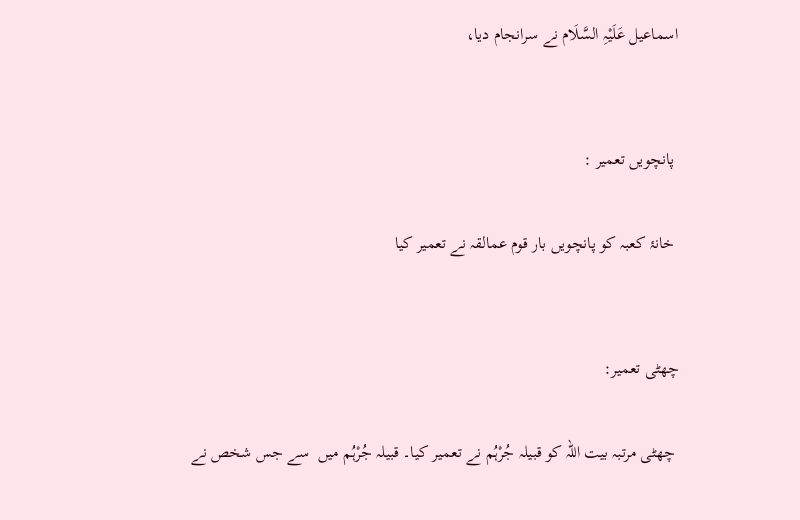اسماعیل عَلَیْہِ السَّلَام نے سرانجام دیا،


 پانچویں تعمیر :

 خانۂ کعبہ کو پانچویں بار قوم عمالقہ نے تعمیر کیا


چھٹی تعمیر:

 چھٹی مرتبہ بیت اللہ کو قبیلہ جُرْہُم نے تعمیر کیا۔ قبیلہ جُرْہُم میں  سے جس شخص نے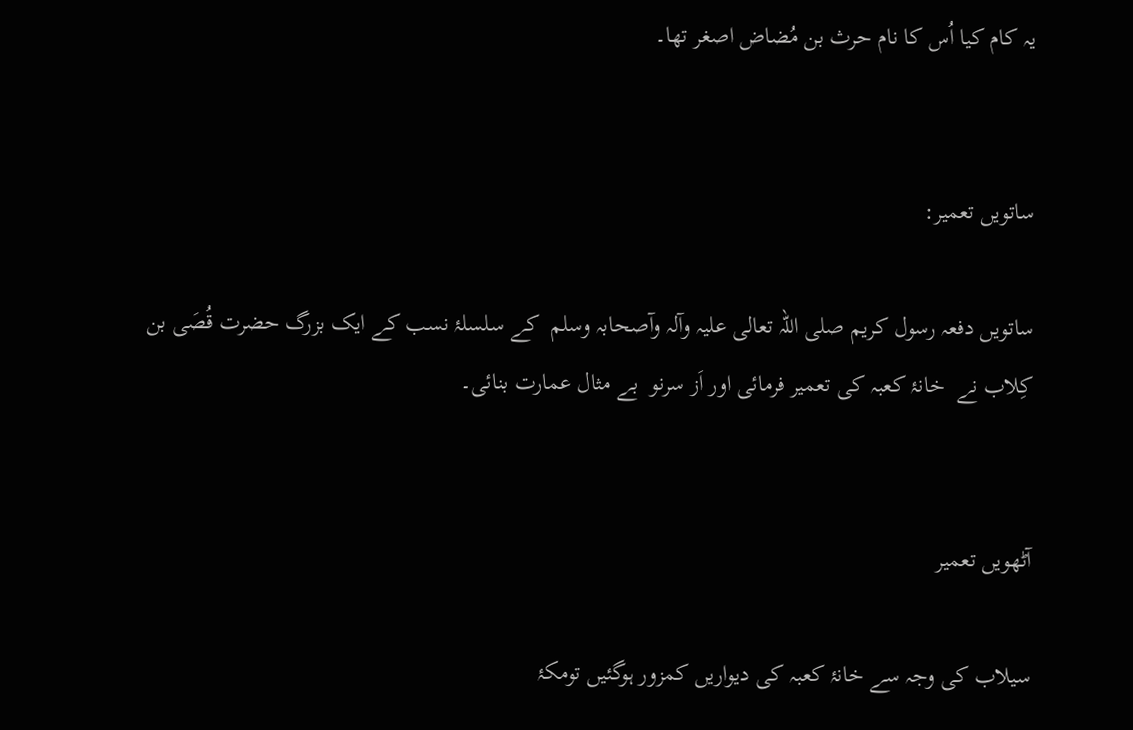یہ کام کیا اُس کا نام حرث بن مُضاض اصغر تھا۔


ساتویں تعمیر:

ساتویں دفعہ رسول کریم صلی اللہ تعالی علیہ وآلہ وآصحابہ وسلم  کے سلسلۂ نسب کے ایک بزرگ حضرت قُصَی بن کِلاب نے  خانۂ کعبہ کی تعمیر فرمائی اور اَز سرنو  بے مثال عمارت بنائی۔


آٹھویں تعمیر

سیلاب کی وجہ سے خانۂ کعبہ کی دیواریں کمزور ہوگئیں تومکۂ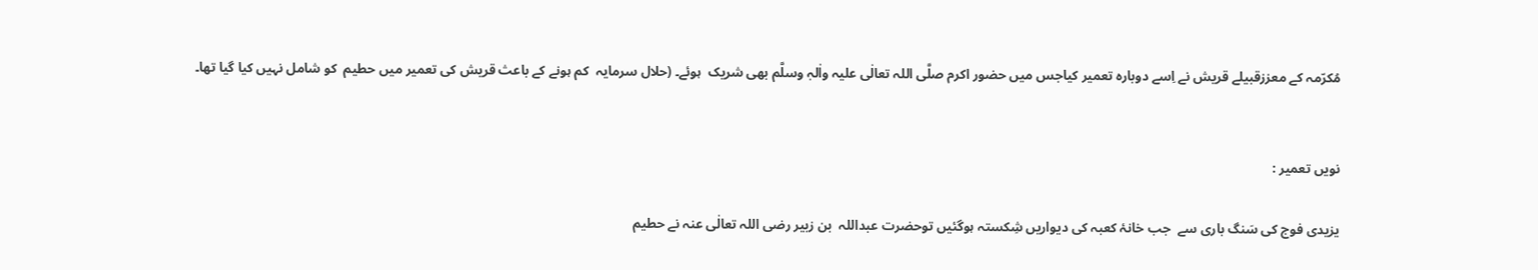مُکرّمہ کے معززقبیلے قریش نے اِسے دوبارہ تعمیر کیاجس میں حضور اکرم صلَّی اللہ تعالٰی علیہ واٰلہٖ وسلَّم بھی شریک  ہوئے۔ (حلال سرمایہ  کم ہونے کے باعث قریش کی تعمیر میں حطیم  کو شامل نہیں کیا گیا تھا۔


نویں تعمیر :

یزیدی فوج کی سَنگ باری سے  جب خانۂ کعبہ کی دیواریں شِکستہ ہوگئیں توحضرت عبداللہ  بن زبیر رضی اللہ تعالٰی عنہ نے حطیم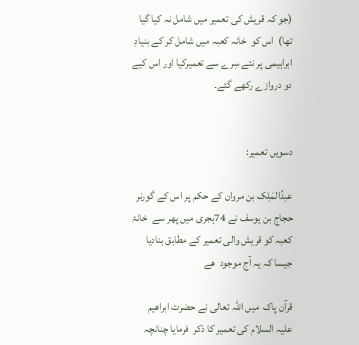(جو کہ قریش کی تعمیر میں شامل نہ کیا گیا تھا)  اس کو  خانہ کعبہ میں شامل کر کے بنیادِ ابراہیمی پر نئے سِرے سے تعمیرکیا اور اس کیے دو دروازے رکھے گئے۔


دسویں تعمیر:

عبدُالمَلِک بن مروان کے حکم پر اس کے گورنر حجاج بن یوسف نے 74ہجری میں پھر سے  خانۂ کعبہ کو قریش والی تعمیر کے مطابق بنادیا جیسا کہ یہ آج موجود  ھے

قرآن پاک  میں اللہ تعالی نے حضرت ابراھیم علیہ السلام کی تعمیر کا ذکر  فرمایا چنانچہ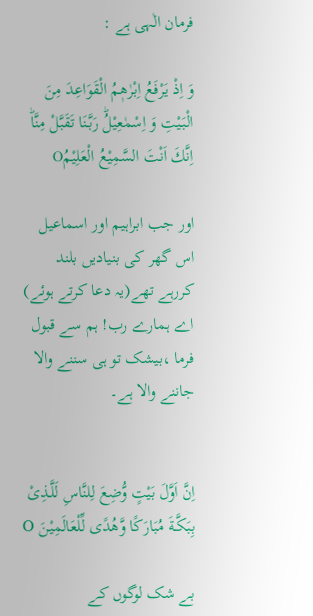فرمان الٰہی ہے :

وَ اِذْ یَرْفَعُ اِبْرٰهٖمُ الْقَوَاعِدَ مِنَ الْبَیْتِ وَ اِسْمٰعِیْلُؕ رَبَّنَا تَقَبَّلْ مِنَّاؕ اِنَّكَ اَنْتَ السَّمِیْعُ الْعَلِیْمُO

اور جب ابراہیم اور اسماعیل اس گھر کی بنیادیں بلند کررہے تھے(یہ دعا کرتے ہوئے) اے ہمارے رب! ہم سے قبول فرما ،بیشک تو ہی سننے والا جاننے والا ہے۔


اِنَّ اَوَّلَ بَيْتٍ وُّضِعَ لِلنَّاسِ لَلَّـذِىْ بِبَكَّـةَ مُبَارَكًا وَّهُدًى لِّلْعَالَمِيْنَ O

بے شک لوگوں کے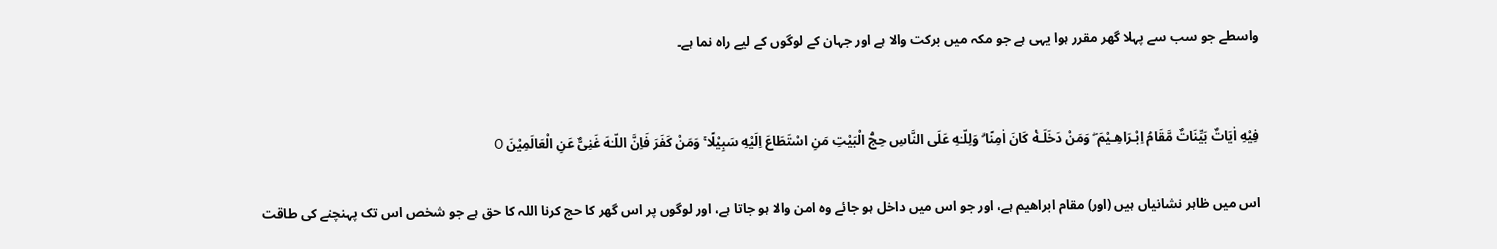واسطے جو سب سے پہلا گھر مقرر ہوا یہی ہے جو مکہ میں برکت والا ہے اور جہان کے لوگوں کے لیے راہ نما ہے۔


فِيْهِ اٰيَاتٌ بَيِّنَاتٌ مَّقَامُ اِبْـرَاهِـيْمَ ۖ وَمَنْ دَخَلَـهٝ كَانَ اٰمِنًا ۗ وَلِلّـٰهِ عَلَى النَّاسِ حِجُّ الْبَيْتِ مَنِ اسْتَطَاعَ اِلَيْهِ سَبِيْلًا ۚ وَمَنْ كَفَرَ فَاِنَّ اللّـٰهَ غَنِىٌّ عَنِ الْعَالَمِيْنَ O

اس میں ظاہر نشانیاں ہیں (اور) مقام ابراھیم ہے، اور جو اس میں داخل ہو جائے وہ امن والا ہو جاتا ہے، اور لوگوں پر اس گھر کا حج کرنا اللہ کا حق ہے جو شخص اس تک پہنچنے کی طاقت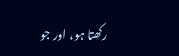رکھتا ہو، اور جو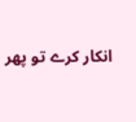انکار کرے تو پھر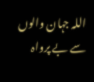اللہ جہان والوں سے بے پرواہ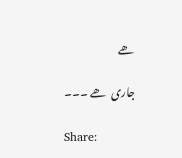ھے

جاری  ھے ۔۔۔

Share: